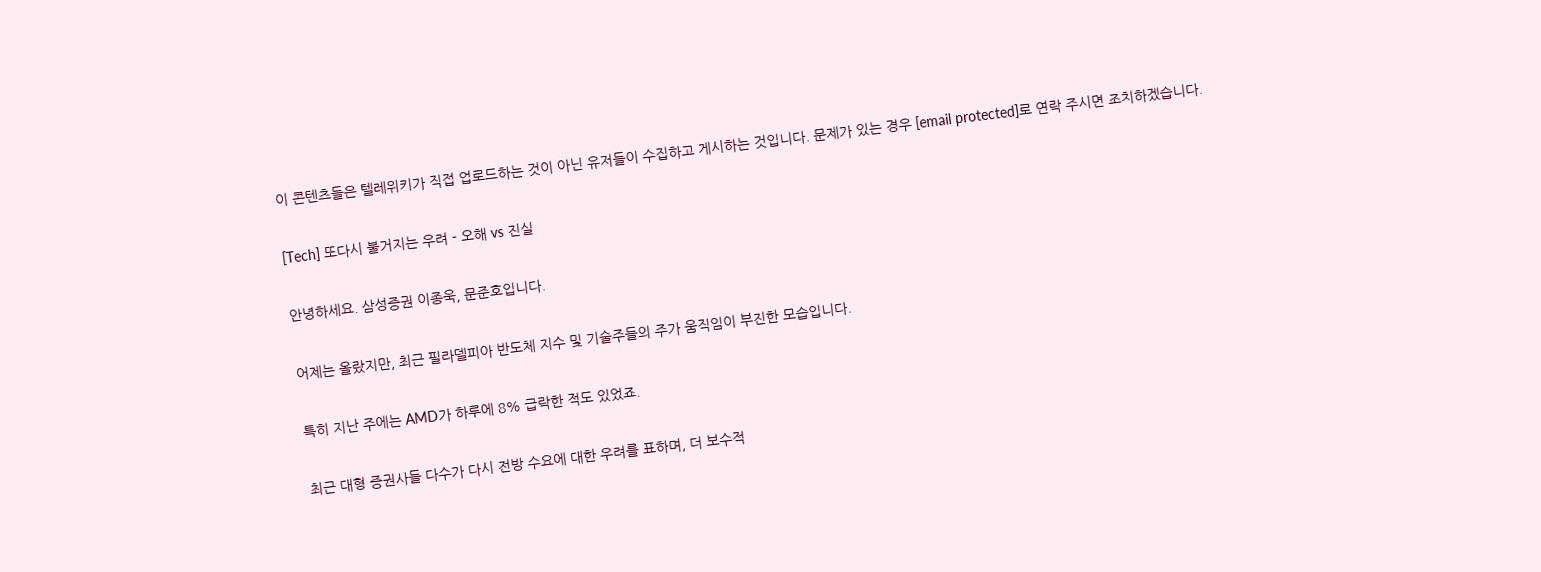이 콘텐츠들은 텔레위키가 직접 업로드하는 것이 아닌 유저들이 수집하고 게시하는 것입니다. 문제가 있는 경우 [email protected]로 연락 주시면 조치하겠습니다.

[Tech] 또다시 불거지는 우려 - 오해 vs 진실

안녕하세요. 삼성증권 이종욱, 문준호입니다.

어제는 올랐지만, 최근 필라델피아 반도체 지수 및 기술주들의 주가 움직임이 부진한 모습입니다.

특히 지난 주에는 AMD가 하루에 8% 급락한 적도 있었죠.

최근 대형 증권사들 다수가 다시 전방 수요에 대한 우려를 표하며, 더 보수적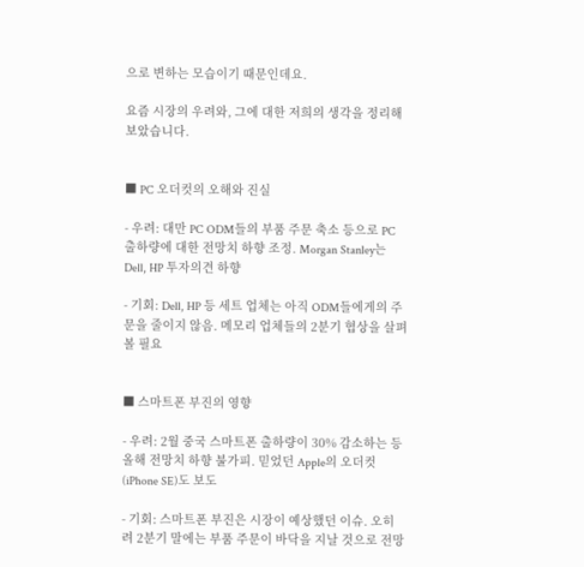으로 변하는 모습이기 때문인데요.

요즘 시장의 우려와, 그에 대한 저희의 생각을 정리해 보았습니다.


■ PC 오더컷의 오해와 진실

- 우려: 대만 PC ODM들의 부품 주문 축소 등으로 PC 출하량에 대한 전망치 하향 조정. Morgan Stanley는 Dell, HP 투자의견 하향

- 기회: Dell, HP 등 세트 업체는 아직 ODM들에게의 주문을 줄이지 않음. 메모리 업체들의 2분기 협상을 살펴볼 필요


■ 스마트폰 부진의 영향

- 우려: 2월 중국 스마트폰 출하량이 30% 감소하는 등 올해 전망치 하향 불가피. 믿었던 Apple의 오더컷(iPhone SE)도 보도

- 기회: 스마트폰 부진은 시장이 예상했던 이슈. 오히려 2분기 말에는 부품 주문이 바닥을 지날 것으로 전망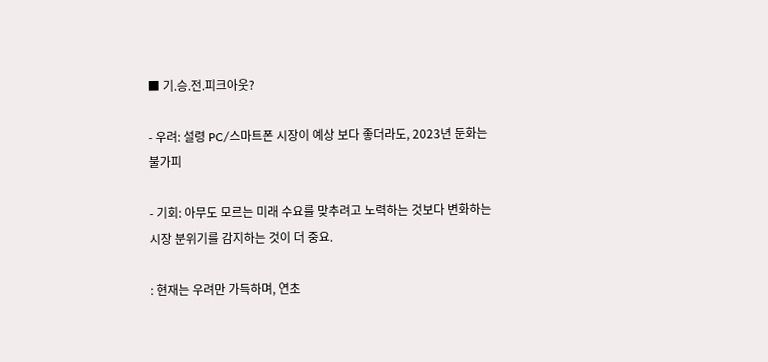■ 기.승.전.피크아웃?

- 우려: 설령 PC/스마트폰 시장이 예상 보다 좋더라도, 2023년 둔화는 불가피

- 기회: 아무도 모르는 미래 수요를 맞추려고 노력하는 것보다 변화하는 시장 분위기를 감지하는 것이 더 중요.

: 현재는 우려만 가득하며, 연초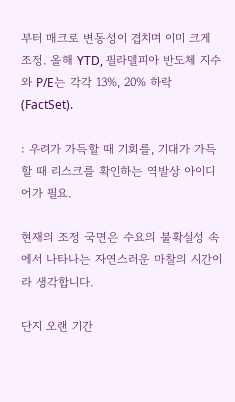부터 매크로 변동성이 겹치며 이미 크게 조정. 올해 YTD, 필라델피아 반도체 지수와 P/E는 각각 13%, 20% 하락 (FactSet).

: 우려가 가득할 때 기회를, 기대가 가득할 때 리스크를 확인하는 역발상 아이디어가 필요.

현재의 조정 국면은 수요의 불확실성 속에서 나타나는 자연스러운 마찰의 시간이라 생각합니다.

단지 오랜 기간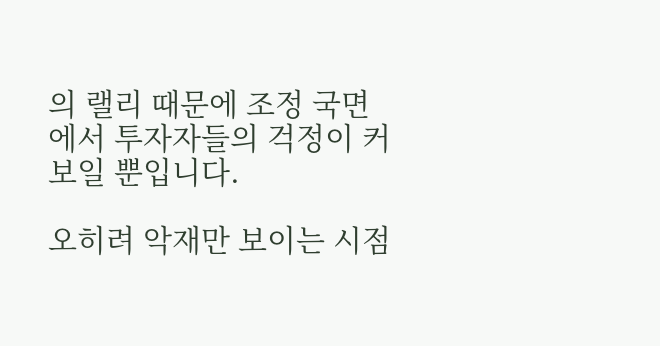의 랠리 때문에 조정 국면에서 투자자들의 걱정이 커 보일 뿐입니다.

오히려 악재만 보이는 시점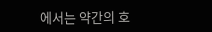에서는 약간의 호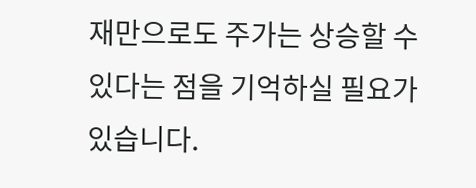재만으로도 주가는 상승할 수 있다는 점을 기억하실 필요가 있습니다.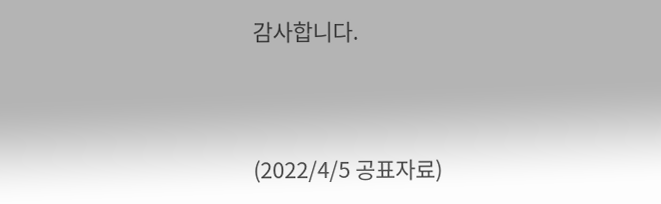감사합니다.


(2022/4/5 공표자료)